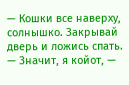— Кошки все наверху, солнышко. Закрывай дверь и ложись спать.
— Значит, я койот, —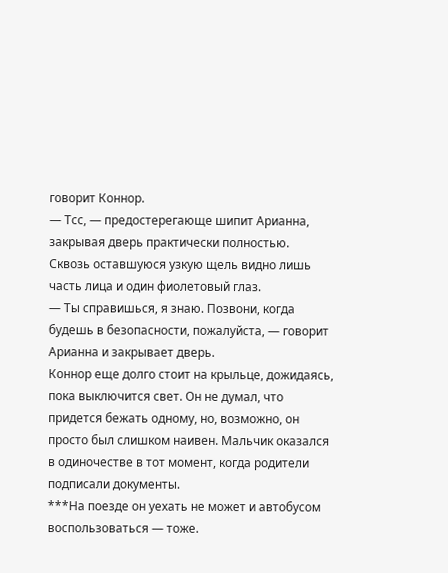говорит Коннор.
— Тсс, — предостерегающе шипит Арианна, закрывая дверь практически полностью.
Сквозь оставшуюся узкую щель видно лишь часть лица и один фиолетовый глаз.
— Ты справишься, я знаю. Позвони, когда будешь в безопасности, пожалуйста, — говорит Арианна и закрывает дверь.
Коннор еще долго стоит на крыльце, дожидаясь, пока выключится свет. Он не думал, что придется бежать одному, но, возможно, он просто был слишком наивен. Мальчик оказался в одиночестве в тот момент, когда родители подписали документы.
***На поезде он уехать не может и автобусом воспользоваться — тоже.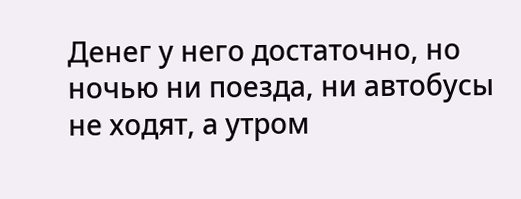Денег у него достаточно, но ночью ни поезда, ни автобусы не ходят, а утром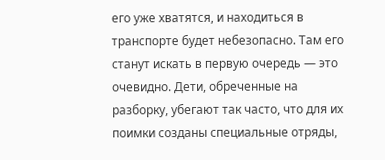его уже хватятся, и находиться в транспорте будет небезопасно. Там его станут искать в первую очередь — это очевидно. Дети, обреченные на разборку, убегают так часто, что для их поимки созданы специальные отряды,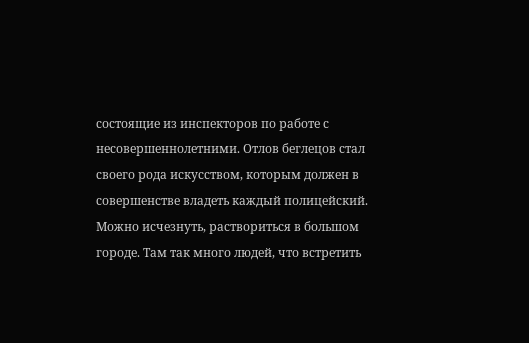состоящие из инспекторов по работе с несовершеннолетними. Отлов беглецов стал своего рода искусством, которым должен в совершенстве владеть каждый полицейский.
Можно исчезнуть, раствориться в большом городе. Там так много людей, что встретить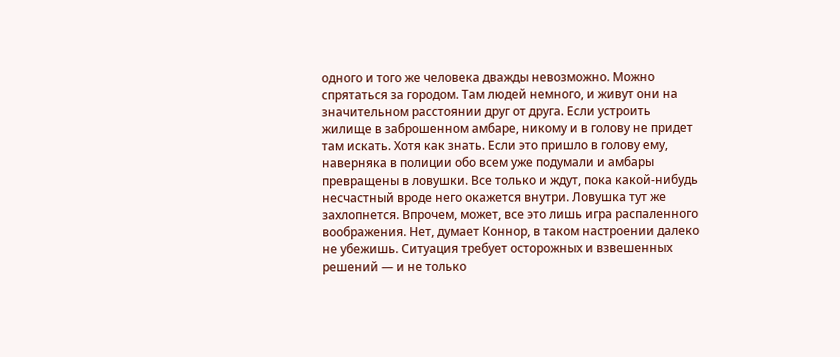одного и того же человека дважды невозможно. Можно спрятаться за городом. Там людей немного, и живут они на значительном расстоянии друг от друга. Если устроить жилище в заброшенном амбаре, никому и в голову не придет там искать. Хотя как знать. Если это пришло в голову ему, наверняка в полиции обо всем уже подумали и амбары превращены в ловушки. Все только и ждут, пока какой-нибудь несчастный вроде него окажется внутри. Ловушка тут же захлопнется. Впрочем, может, все это лишь игра распаленного воображения. Нет, думает Коннор, в таком настроении далеко не убежишь. Ситуация требует осторожных и взвешенных решений — и не только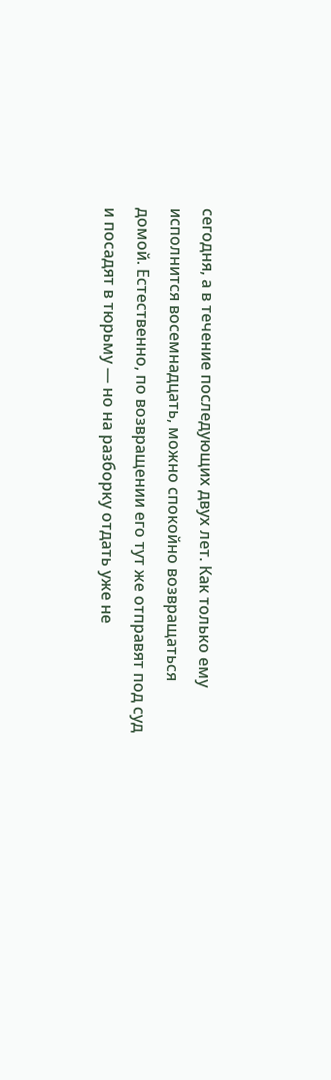сегодня, а в течение последующих двух лет. Как только ему исполнится восемнадцать, можно спокойно возвращаться домой. Естественно, по возвращении его тут же отправят под суд и посадят в тюрьму — но на разборку отдать уже не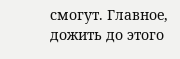смогут. Главное, дожить до этого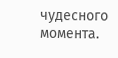чудесного момента.